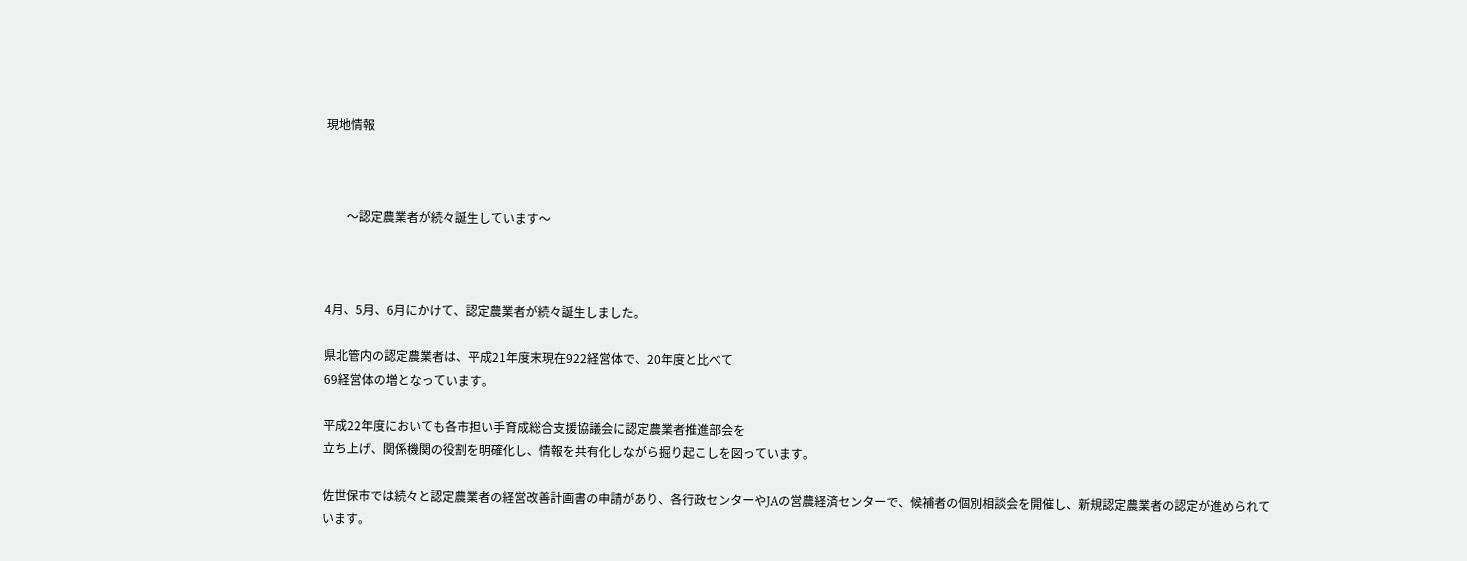現地情報



       〜認定農業者が続々誕生しています〜



4月、5月、6月にかけて、認定農業者が続々誕生しました。

県北管内の認定農業者は、平成21年度末現在922経営体で、20年度と比べて
69経営体の増となっています。

平成22年度においても各市担い手育成総合支援協議会に認定農業者推進部会を
立ち上げ、関係機関の役割を明確化し、情報を共有化しながら掘り起こしを図っています。

佐世保市では続々と認定農業者の経営改善計画書の申請があり、各行政センターやJAの営農経済センターで、候補者の個別相談会を開催し、新規認定農業者の認定が進められて
います。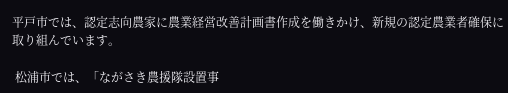平戸市では、認定志向農家に農業経営改善計画書作成を働きかけ、新規の認定農業者確保に取り組んでいます。

 松浦市では、「ながさき農援隊設置事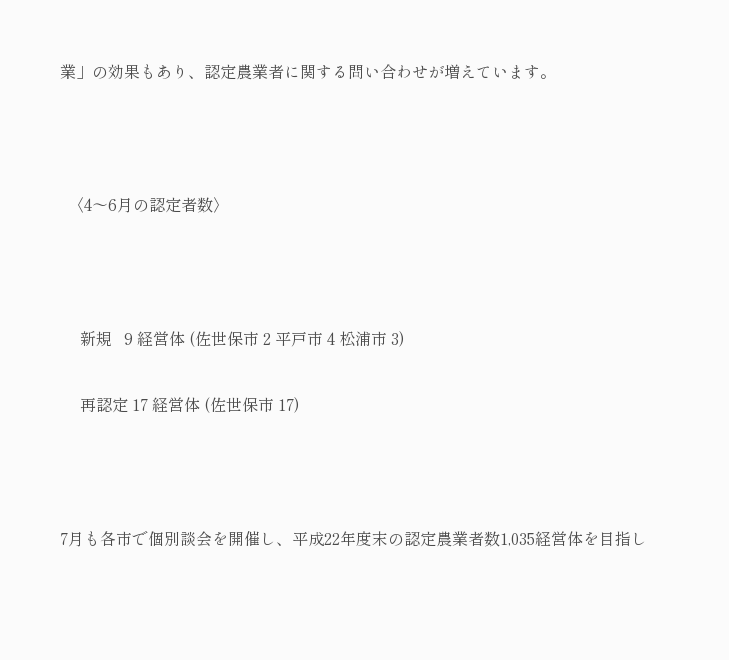業」の効果もあり、認定農業者に関する問い合わせが増えています。



  〈4〜6月の認定者数〉



     新規   9 経営体 (佐世保市 2 平戸市 4 松浦市 3)

     再認定 17 経営体 (佐世保市 17)



7月も各市で個別談会を開催し、平成22年度末の認定農業者数1,035経営体を目指し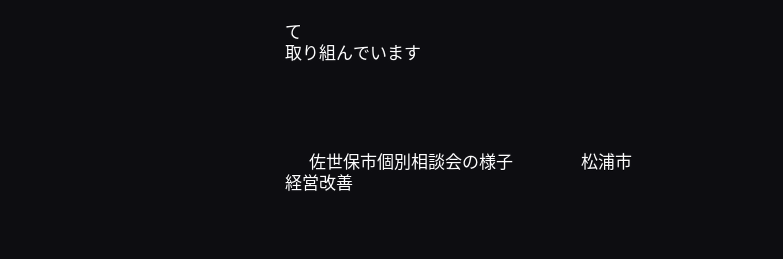て
取り組んでいます




      佐世保市個別相談会の様子                 松浦市経営改善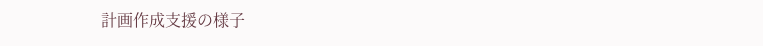計画作成支援の様子